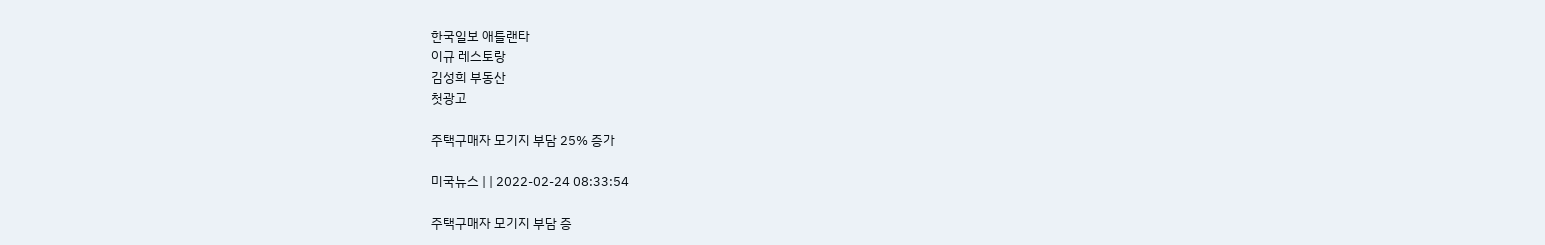한국일보 애틀랜타
이규 레스토랑
김성희 부동산
첫광고

주택구매자 모기지 부담 25% 증가

미국뉴스 | | 2022-02-24 08:33:54

주택구매자 모기지 부담 증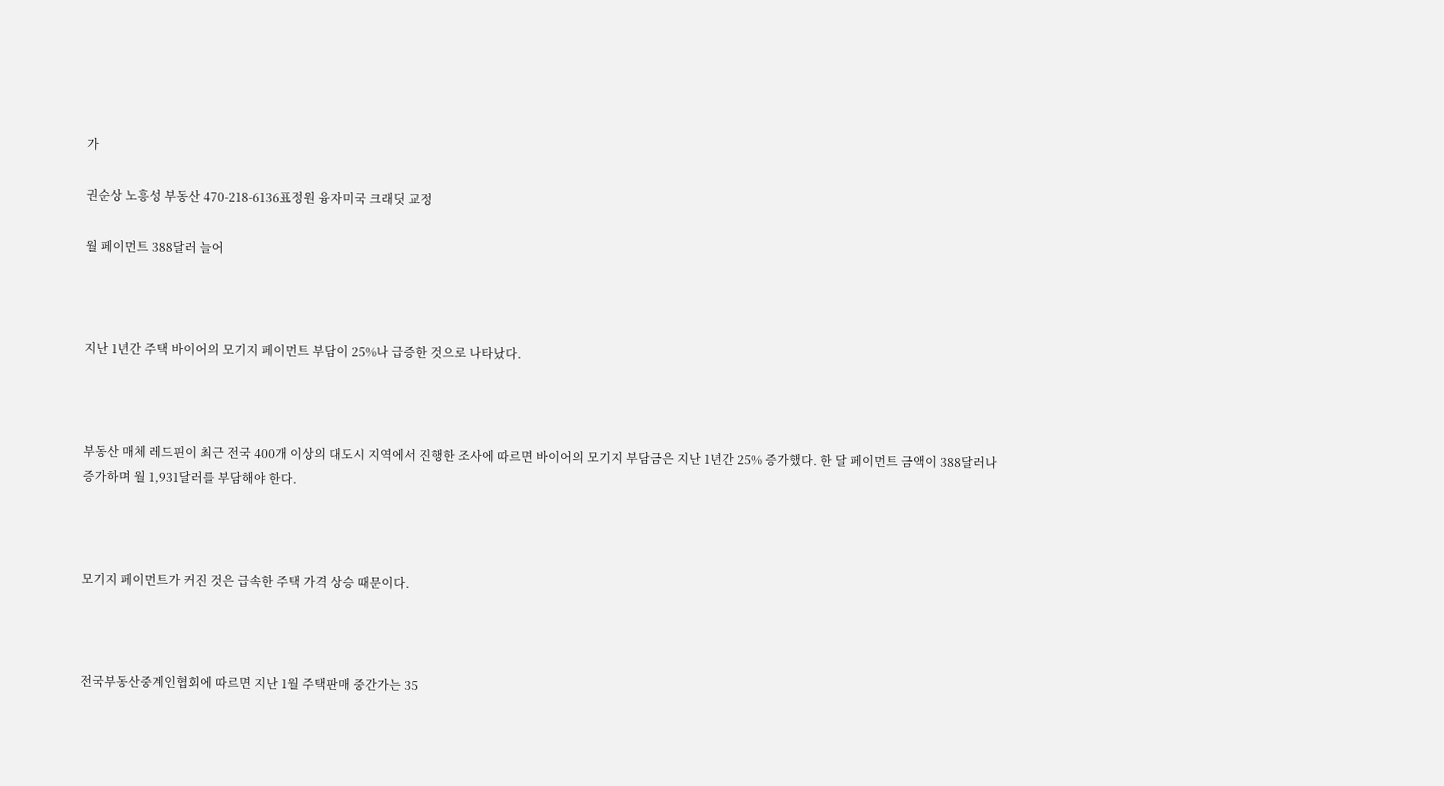가

권순상 노흥성 부동산 470-218-6136표정원 융자미국 크래딧 교정

월 페이먼트 388달러 늘어



지난 1년간 주택 바이어의 모기지 페이먼트 부담이 25%나 급증한 것으로 나타났다.



부동산 매체 레드핀이 최근 전국 400개 이상의 대도시 지역에서 진행한 조사에 따르면 바이어의 모기지 부담금은 지난 1년간 25% 증가했다. 한 달 페이먼트 금액이 388달러나 증가하며 월 1,931달러를 부담해야 한다.



모기지 페이먼트가 커진 것은 급속한 주택 가격 상승 때문이다.



전국부동산중계인협회에 따르면 지난 1월 주택판매 중간가는 35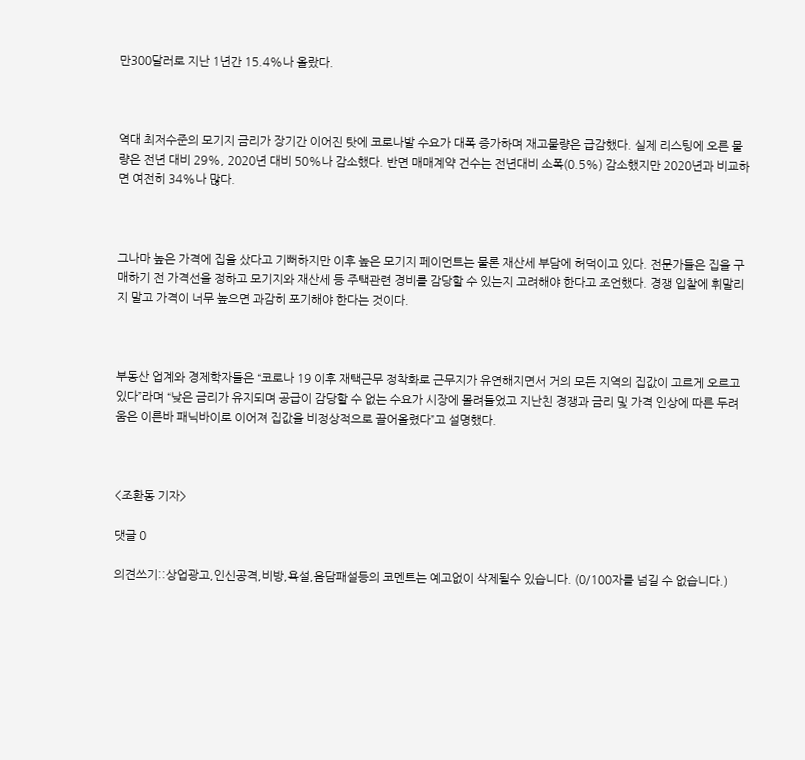만300달러로 지난 1년간 15.4%나 올랐다.



역대 최저수준의 모기지 금리가 장기간 이어진 탓에 코로나발 수요가 대폭 증가하며 재고물량은 급감했다. 실제 리스팅에 오른 물량은 전년 대비 29%, 2020년 대비 50%나 감소했다. 반면 매매계약 건수는 전년대비 소폭(0.5%) 감소했지만 2020년과 비교하면 여전히 34%나 많다.



그나마 높은 가격에 집을 샀다고 기뻐하지만 이후 높은 모기지 페이먼트는 물론 재산세 부담에 허덕이고 있다. 전문가들은 집을 구매하기 전 가격선을 정하고 모기지와 재산세 등 주택관련 경비를 감당할 수 있는지 고려해야 한다고 조언했다. 경쟁 입찰에 휘말리지 말고 가격이 너무 높으면 과감히 포기해야 한다는 것이다.



부동산 업계와 경제학자들은 “코로나 19 이후 재택근무 정착화로 근무지가 유연해지면서 거의 모든 지역의 집값이 고르게 오르고 있다”라며 “낮은 금리가 유지되며 공급이 감당할 수 없는 수요가 시장에 몰려들었고 지난친 경쟁과 금리 및 가격 인상에 따른 두려움은 이른바 패닉바이로 이어져 집값을 비정상적으로 끌어올렸다”고 설명했다.



<조환동 기자>

댓글 0

의견쓰기::상업광고,인신공격,비방,욕설,음담패설등의 코멘트는 예고없이 삭제될수 있습니다. (0/100자를 넘길 수 없습니다.)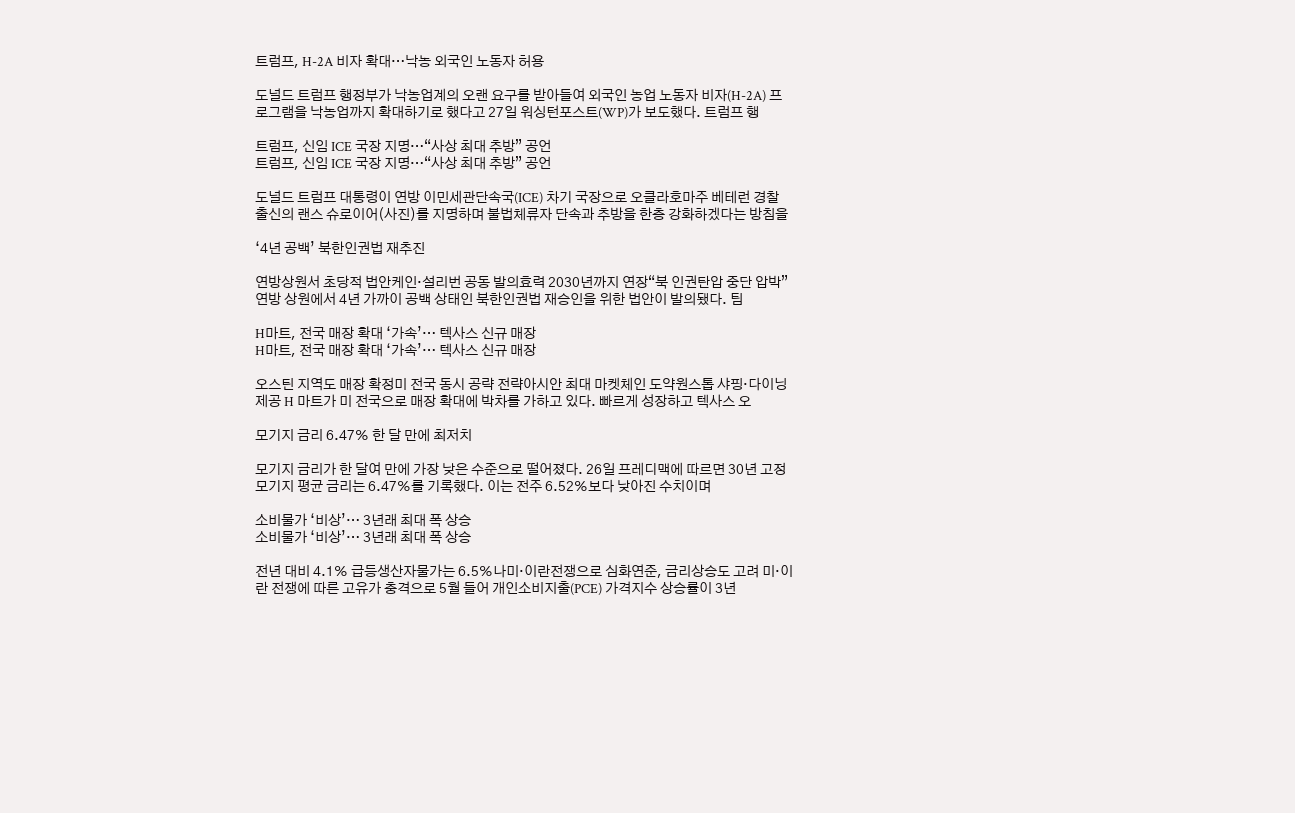트럼프, H-2A 비자 확대…낙농 외국인 노동자 허용

도널드 트럼프 행정부가 낙농업계의 오랜 요구를 받아들여 외국인 농업 노동자 비자(H-2A) 프로그램을 낙농업까지 확대하기로 했다고 27일 워싱턴포스트(WP)가 보도했다. 트럼프 행

트럼프, 신임 ICE 국장 지명…“사상 최대 추방” 공언
트럼프, 신임 ICE 국장 지명…“사상 최대 추방” 공언

도널드 트럼프 대통령이 연방 이민세관단속국(ICE) 차기 국장으로 오클라호마주 베테런 경찰 출신의 랜스 슈로이어(사진)를 지명하며 불법체류자 단속과 추방을 한층 강화하겠다는 방침을

‘4년 공백’ 북한인권법 재추진

연방상원서 초당적 법안케인·설리번 공동 발의효력 2030년까지 연장“북 인권탄압 중단 압박” 연방 상원에서 4년 가까이 공백 상태인 북한인권법 재승인을 위한 법안이 발의됐다. 팀

H마트, 전국 매장 확대 ‘가속’… 텍사스 신규 매장
H마트, 전국 매장 확대 ‘가속’… 텍사스 신규 매장

오스틴 지역도 매장 확정미 전국 동시 공략 전략아시안 최대 마켓체인 도약원스톱 샤핑·다이닝 제공 H 마트가 미 전국으로 매장 확대에 박차를 가하고 있다. 빠르게 성장하고 텍사스 오

모기지 금리 6.47% 한 달 만에 최저치

모기지 금리가 한 달여 만에 가장 낮은 수준으로 떨어졌다. 26일 프레디맥에 따르면 30년 고정 모기지 평균 금리는 6.47%를 기록했다. 이는 전주 6.52%보다 낮아진 수치이며

소비물가 ‘비상’… 3년래 최대 폭 상승
소비물가 ‘비상’… 3년래 최대 폭 상승

전년 대비 4.1% 급등생산자물가는 6.5%나미·이란전쟁으로 심화연준, 금리상승도 고려 미·이란 전쟁에 따른 고유가 충격으로 5월 들어 개인소비지출(PCE) 가격지수 상승률이 3년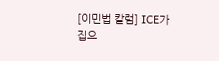[이민법 칼럼] ICE가 집으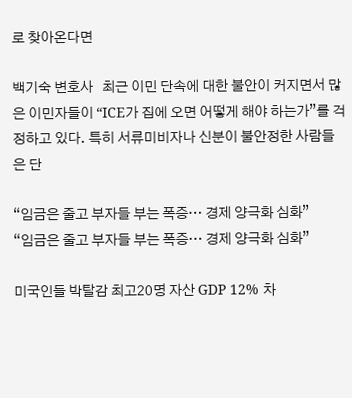로 찾아온다면

백기숙 변호사   최근 이민 단속에 대한 불안이 커지면서 많은 이민자들이 “ICE가 집에 오면 어떻게 해야 하는가”를 걱정하고 있다. 특히 서류미비자나 신분이 불안정한 사람들은 단

“임금은 줄고 부자들 부는 폭증… 경제 양극화 심화”
“임금은 줄고 부자들 부는 폭증… 경제 양극화 심화”

미국인들 박탈감 최고20명 자산 GDP 12% 차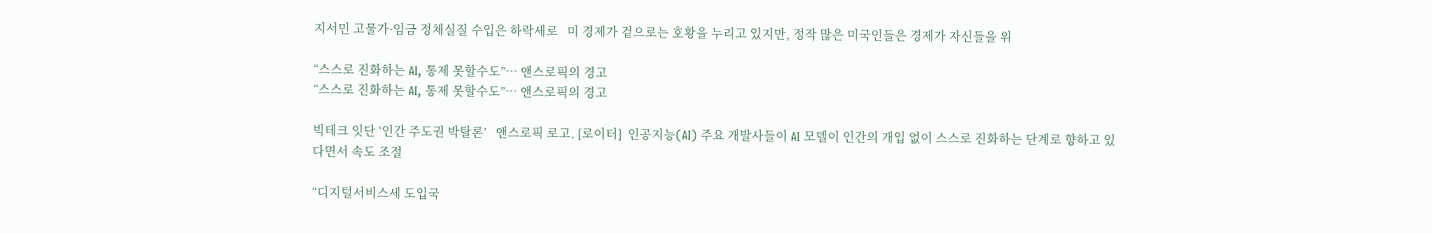지서민 고물가·임금 정체실질 수입은 하락세로   미 경제가 겉으로는 호황을 누리고 있지만, 정작 많은 미국인들은 경제가 자신들을 위

“스스로 진화하는 AI, 통제 못할수도”… 앤스로픽의 경고
“스스로 진화하는 AI, 통제 못할수도”… 앤스로픽의 경고

빅테크 잇단 ‘인간 주도권 박탈론’   앤스로픽 로고. [로이터]  인공지능(AI) 주요 개발사들이 AI 모델이 인간의 개입 없이 스스로 진화하는 단계로 향하고 있다면서 속도 조절

“디지털서비스세 도입국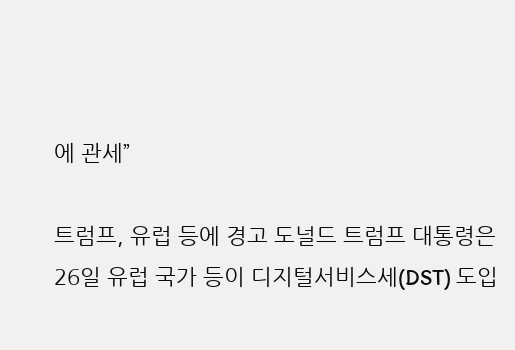에 관세”

트럼프, 유럽 등에 경고 도널드 트럼프 대통령은 26일 유럽 국가 등이 디지털서비스세(DST) 도입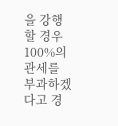을 강행할 경우 100%의 관세를 부과하겠다고 경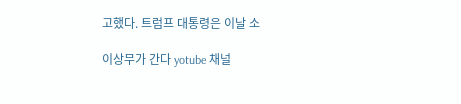고했다. 트럼프 대통령은 이날 소

이상무가 간다 yotube 채널